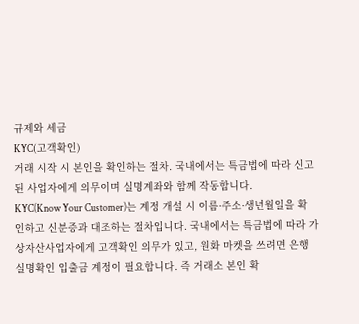규제와 세금
KYC(고객확인)
거래 시작 시 본인을 확인하는 절차. 국내에서는 특금법에 따라 신고된 사업자에게 의무이며 실명계좌와 함께 작동합니다.
KYC(Know Your Customer)는 계정 개설 시 이름·주소·생년월일을 확인하고 신분증과 대조하는 절차입니다. 국내에서는 특금법에 따라 가상자산사업자에게 고객확인 의무가 있고, 원화 마켓을 쓰려면 은행 실명확인 입출금 계정이 필요합니다. 즉 거래소 본인 확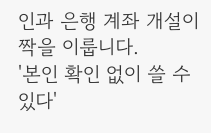인과 은행 계좌 개설이 짝을 이룹니다.
'본인 확인 없이 쓸 수 있다'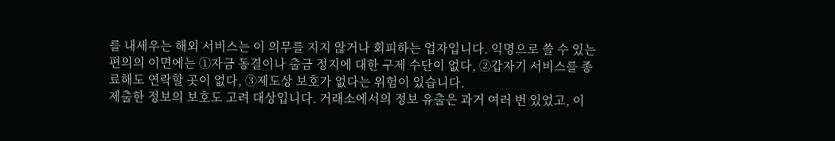를 내세우는 해외 서비스는 이 의무를 지지 않거나 회피하는 업자입니다. 익명으로 쓸 수 있는 편의의 이면에는 ①자금 동결이나 출금 정지에 대한 구제 수단이 없다, ②갑자기 서비스를 종료해도 연락할 곳이 없다, ③제도상 보호가 없다는 위험이 있습니다.
제출한 정보의 보호도 고려 대상입니다. 거래소에서의 정보 유출은 과거 여러 번 있었고, 이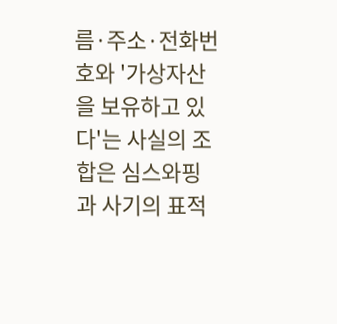름·주소·전화번호와 '가상자산을 보유하고 있다'는 사실의 조합은 심스와핑과 사기의 표적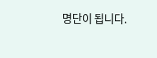명단이 됩니다.